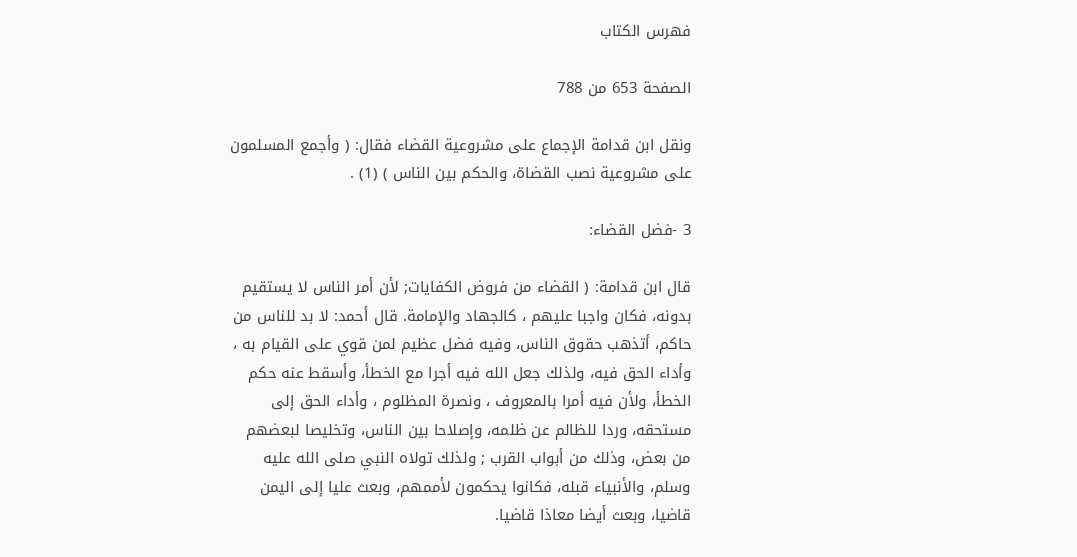فهرس الكتاب

الصفحة 653 من 788

ونقل ابن قدامة الإجماع على مشروعية القضاء فقال: ( وأجمع المسلمون على مشروعية نصب القضاة، والحكم بين الناس ) (1) .

3 -فضل القضاء:

قال ابن قدامة: ( القضاء من فروض الكفايات; لأن أمر الناس لا يستقيم بدونه، فكان واجبا عليهم ، كالجهاد والإمامة. قال أحمد: لا بد للناس من حاكم، أتذهب حقوق الناس، وفيه فضل عظيم لمن قوي على القيام به ، وأداء الحق فيه، ولذلك جعل الله فيه أجرا مع الخطأ، وأسقط عنه حكم الخطأ، ولأن فيه أمرا بالمعروف ، ونصرة المظلوم ، وأداء الحق إلى مستحقه، وردا للظالم عن ظلمه، وإصلاحا بين الناس، وتخليصا لبعضهم من بعض، وذلك من أبواب القرب ; ولذلك تولاه النبي صلى الله عليه وسلم، والأنبياء قبله، فكانوا يحكمون لأممهم، وبعث عليا إلى اليمن قاضيا، وبعث أيضا معاذا قاضيا.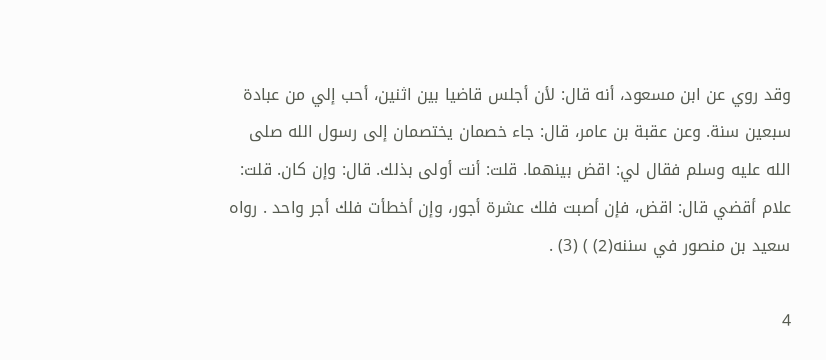وقد روي عن ابن مسعود، أنه قال: لأن أجلس قاضيا بين اثنين، أحب إلي من عبادة سبعين سنة. وعن عقبة بن عامر، قال: جاء خصمان يختصمان إلى رسول الله صلى الله عليه وسلم فقال لي: اقض بينهما. قلت: أنت أولى بذلك. قال: وإن كان. قلت: علام أقضي قال: اقض، فإن أصبت فلك عشرة أجور، وإن أخطأت فلك أجر واحد . رواه سعيد بن منصور في سننه(2) ) (3) .

4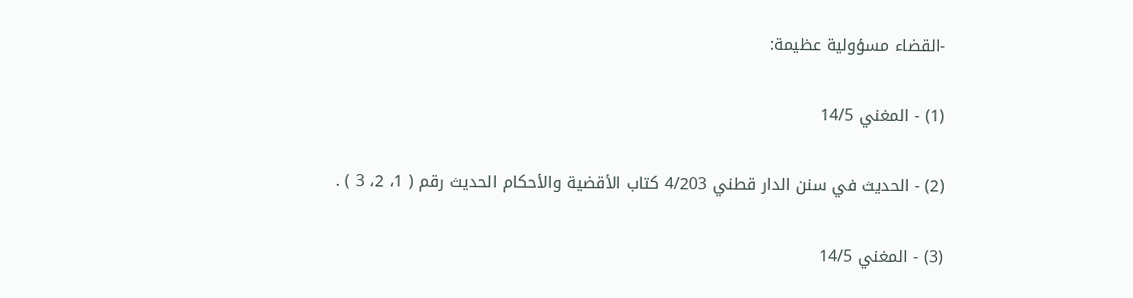-القضاء مسؤولية عظيمة:

(1) - المغني 14/5

(2) - الحديث في سنن الدار قطني 4/203 كتاب الأقضية والأحكام الحديث رقم ( 1، 2، 3 ) .

(3) - المغني 14/5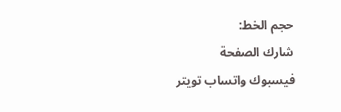حجم الخط:
شارك الصفحة
فيسبوك واتساب تويتر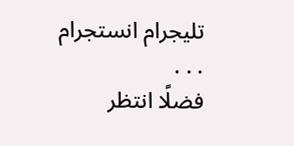تليجرام انستجرام
. . .
فضلًا انتظر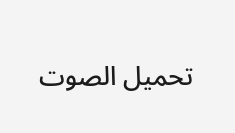تحميل الصوت